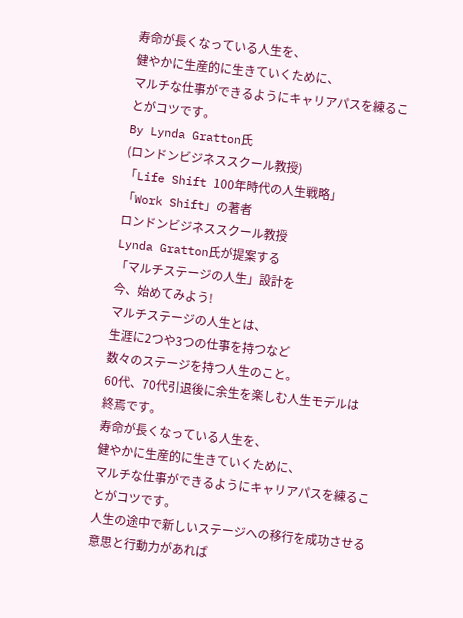寿命が長くなっている人生を、
健やかに生産的に生きていくために、
マルチな仕事ができるようにキャリアパスを練ることがコツです。
By Lynda Gratton氏
(ロンドンビジネススクール教授)
「Life Shift 100年時代の人生戦略」
「Work Shift」の著者
ロンドンビジネススクール教授
Lynda Gratton氏が提案する
「マルチステージの人生」設計を
今、始めてみよう!
マルチステージの人生とは、
生涯に2つや3つの仕事を持つなど
数々のステージを持つ人生のこと。
60代、70代引退後に余生を楽しむ人生モデルは
終焉です。
寿命が長くなっている人生を、
健やかに生産的に生きていくために、
マルチな仕事ができるようにキャリアパスを練ることがコツです。
人生の途中で新しいステージへの移行を成功させる意思と行動力があれば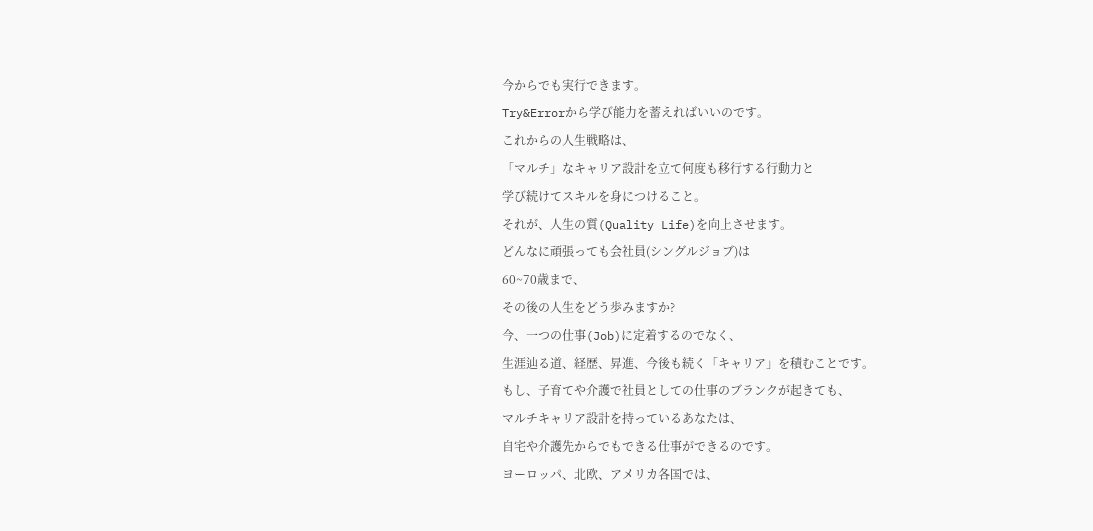今からでも実行できます。
Try&Errorから学び能力を蓄えればいいのです。
これからの人生戦略は、
「マルチ」なキャリア設計を立て何度も移行する行動力と
学び続けてスキルを身につけること。
それが、人生の質(Quality Life)を向上させます。
どんなに頑張っても会社員(シングルジョブ)は
60~70歳まで、
その後の人生をどう歩みますか?
今、一つの仕事(Job)に定着するのでなく、
生涯辿る道、経歴、昇進、今後も続く「キャリア」を積むことです。
もし、子育てや介護で社員としての仕事のブランクが起きても、
マルチキャリア設計を持っているあなたは、
自宅や介護先からでもできる仕事ができるのです。
ヨーロッパ、北欧、アメリカ各国では、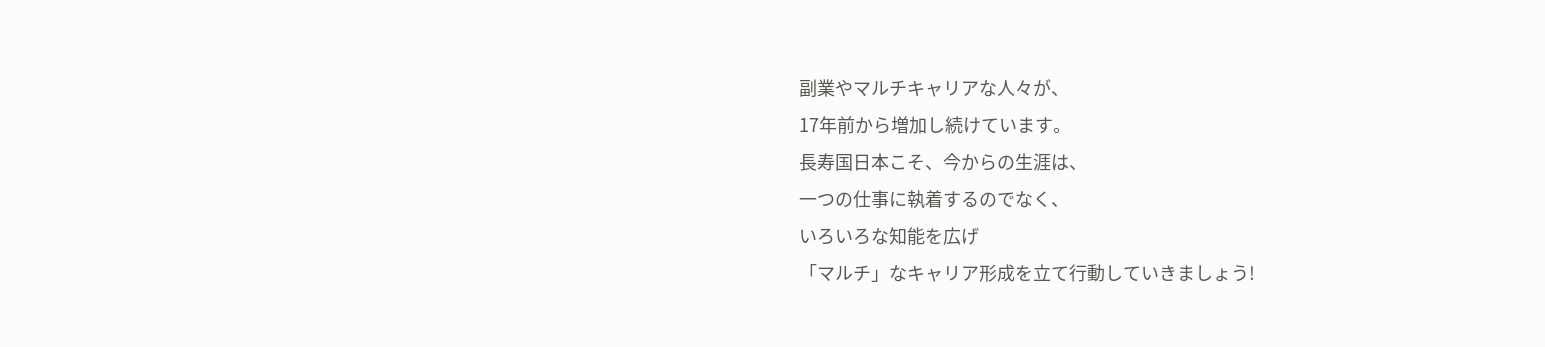副業やマルチキャリアな人々が、
17年前から増加し続けています。
長寿国日本こそ、今からの生涯は、
一つの仕事に執着するのでなく、
いろいろな知能を広げ
「マルチ」なキャリア形成を立て行動していきましょう!